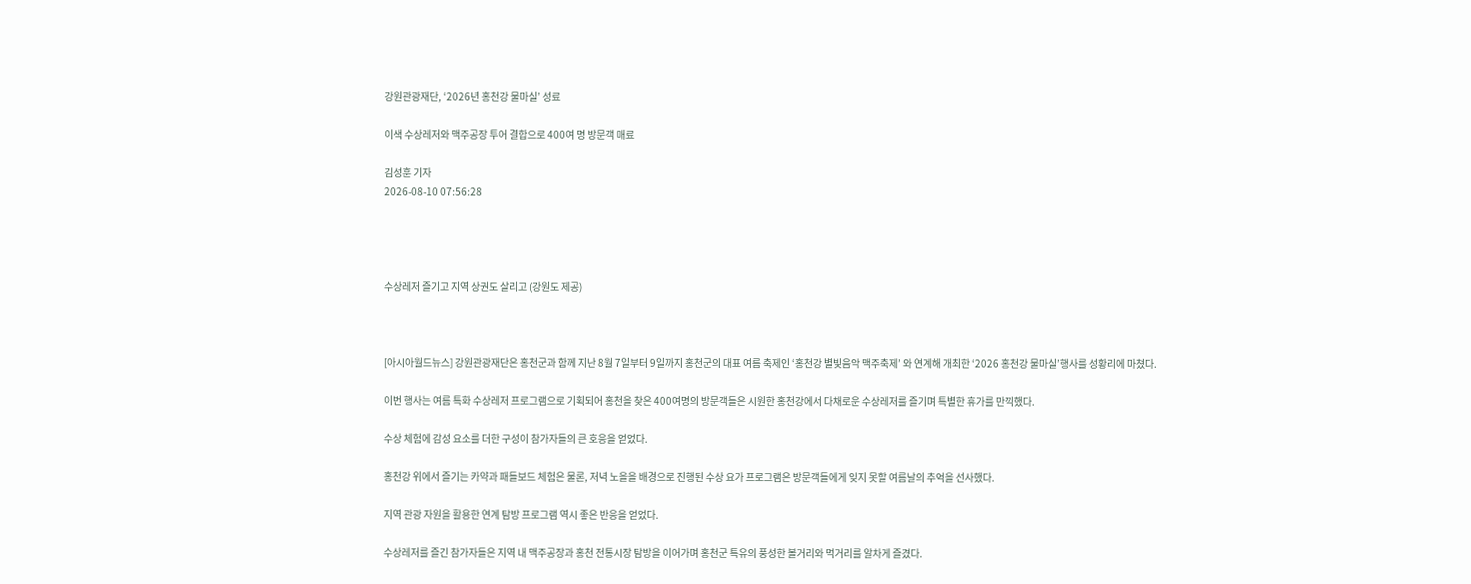강원관광재단, ‘2026년 홍천강 물마실’ 성료

이색 수상레저와 맥주공장 투어 결합으로 400여 명 방문객 매료

김성훈 기자
2026-08-10 07:56:28




수상레저 즐기고 지역 상권도 살리고 (강원도 제공)



[아시아월드뉴스] 강원관광재단은 홍천군과 함께 지난 8월 7일부터 9일까지 홍천군의 대표 여름 축제인 ‘홍천강 별빛음악 맥주축제’ 와 연계해 개최한 ‘2026 홍천강 물마실’행사를 성황리에 마쳤다.

이번 행사는 여름 특화 수상레저 프로그램으로 기획되어 홍천을 찾은 400여명의 방문객들은 시원한 홍천강에서 다채로운 수상레저를 즐기며 특별한 휴가를 만끽했다.

수상 체험에 감성 요소를 더한 구성이 참가자들의 큰 호응을 얻었다.

홍천강 위에서 즐기는 카약과 패들보드 체험은 물론, 저녁 노을을 배경으로 진행된 수상 요가 프로그램은 방문객들에게 잊지 못할 여름날의 추억을 선사했다.

지역 관광 자원을 활용한 연계 탐방 프로그램 역시 좋은 반응을 얻었다.

수상레저를 즐긴 참가자들은 지역 내 맥주공장과 홍천 전통시장 탐방을 이어가며 홍천군 특유의 풍성한 볼거리와 먹거리를 알차게 즐겼다.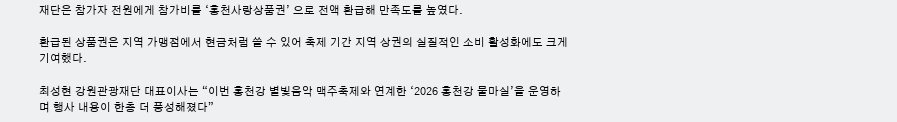재단은 참가자 전원에게 참가비를 ‘홍천사랑상품권’ 으로 전액 환급해 만족도를 높였다.

환급된 상품권은 지역 가맹점에서 현금처럼 쓸 수 있어 축제 기간 지역 상권의 실질적인 소비 활성화에도 크게 기여했다.

최성현 강원관광재단 대표이사는 “이번 홍천강 별빛음악 맥주축제와 연계한 ‘2026 홍천강 물마실’을 운영하며 행사 내용이 한층 더 풍성해졌다”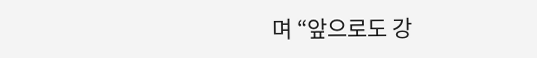며 “앞으로도 강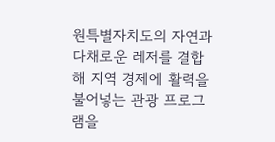원특별자치도의 자연과 다채로운 레저를 결합해 지역 경제에 활력을 불어넣는 관광 프로그램을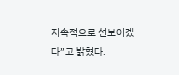지속적으로 선보이겠다”고 밝혔다.